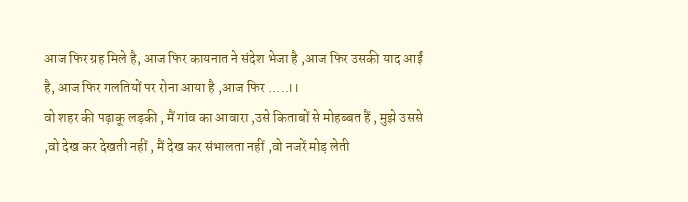आज फिर ग्रह मिले है, आज फिर कायनात ने संदेश भेजा है ,आज फिर उसकी याद आईं है, आज फिर गलतियों पर रोना आया है ,आज फिर …..।।
वो शहर की पढ़ाकू लड़की , मैं गांव का आवारा ,उसे किताबों से मोहब्बत हैं , मुझे उससे ,वो देख कर देखती नहीं , मैं देख कर संभालता नहीं ,वो नजरें मोड़ लेती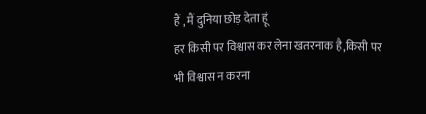हैं , मैं दुनिया छोड़ देता हूं
हर किसी पर विश्वास कर लेना खतरनाक है,किसी पर भी विश्वास न करना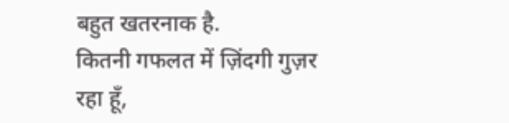बहुत खतरनाक है.
कितनी गफलत में ज़िंदगी गुज़र रहा हूँ,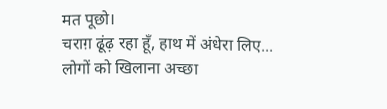मत पूछो।
चराग़ ढूंढ़ रहा हूँ, हाथ में अंधेरा लिए...
लोगों को खिलाना अच्छा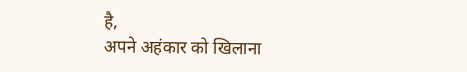है,
अपने अहंकार को खिलाना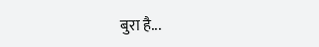बुरा है...